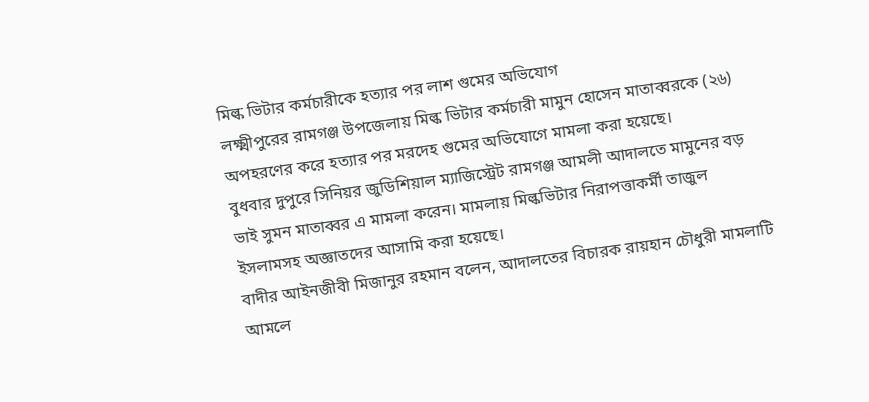মিল্ক ভিটার কর্মচারীকে হত্যার পর লাশ গুমের অভিযোগ
লক্ষ্মীপুরের রামগঞ্জ উপজেলায় মিল্ক ভিটার কর্মচারী মামুন হোসেন মাতাব্বরকে (২৬) অপহরণের করে হত্যার পর মরদেহ গুমের অভিযোগে মামলা করা হয়েছে।
বুধবার দুপুরে সিনিয়র জুডিশিয়াল ম্যাজিস্ট্রেট রামগঞ্জ আমলী আদালতে মামুনের বড় ভাই সুমন মাতাব্বর এ মামলা করেন। মামলায় মিল্কভিটার নিরাপত্তাকর্মী তাজুল ইসলামসহ অজ্ঞাতদের আসামি করা হয়েছে।
বাদীর আইনজীবী মিজানুর রহমান বলেন, আদালতের বিচারক রায়হান চৌধুরী মামলাটি আমলে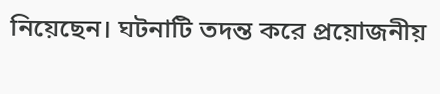নিয়েছেন। ঘটনাটি তদন্ত করে প্রয়োজনীয়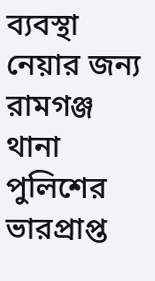ব্যবস্থা নেয়ার জন্য রামগঞ্জ থানা পুলিশের ভারপ্রাপ্ত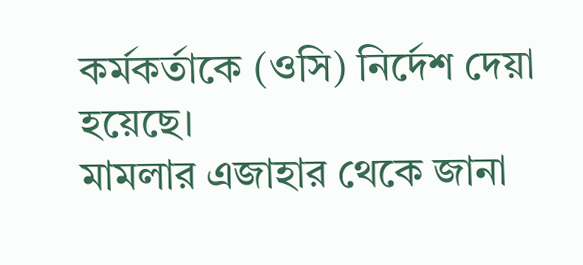কর্মকর্তাকে (ওসি) নির্দেশ দেয়া হয়েছে।
মামলার এজাহার থেকে জানা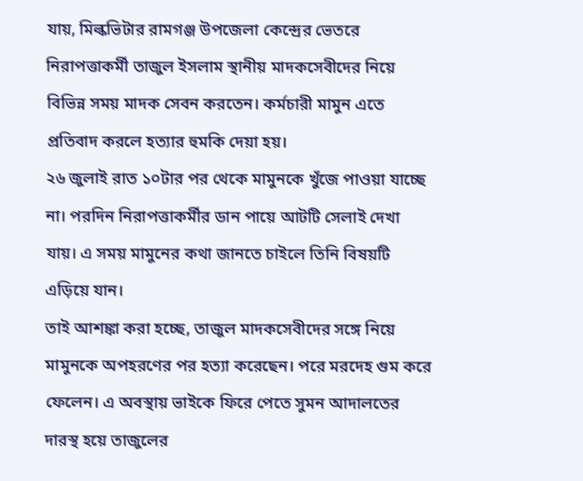যায়, মিল্কভিটার রামগঞ্জ উপজেলা কেন্দ্রের ভেতরে নিরাপত্তাকর্মী তাজুল ইসলাম স্থানীয় মাদকসেবীদের নিয়ে বিভিন্ন সময় মাদক সেবন করতেন। কর্মচারী মামুন এতে প্রতিবাদ করলে হত্যার হুমকি দেয়া হয়।
২৬ জুলাই রাত ১০টার পর থেকে মামুনকে খুঁজে পাওয়া যাচ্ছে না। পরদিন নিরাপত্তাকর্মীর ডান পায়ে আটটি সেলাই দেখা যায়। এ সময় মামুনের কথা জানতে চাইলে তিনি বিষয়টি এড়িয়ে যান।
তাই আশঙ্কা করা হচ্ছে, তাজুল মাদকসেবীদের সঙ্গে নিয়ে মামুনকে অপহরণের পর হত্যা করেছেন। পরে মরদেহ গুম করে ফেলেন। এ অবস্থায় ভাইকে ফিরে পেতে সুমন আদালতের দারস্থ হয়ে তাজুলের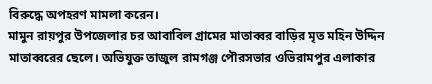বিরুদ্ধে অপহরণ মামলা করেন।
মামুন রায়পুর উপজেলার চর আবাবিল গ্রামের মাতাব্বর বাড়ির মৃত মহিন উদ্দিন মাতাব্বরের ছেলে। অভিযুক্ত তাজুল রামগঞ্জ পৌরসভার ওভিরামপুর এলাকার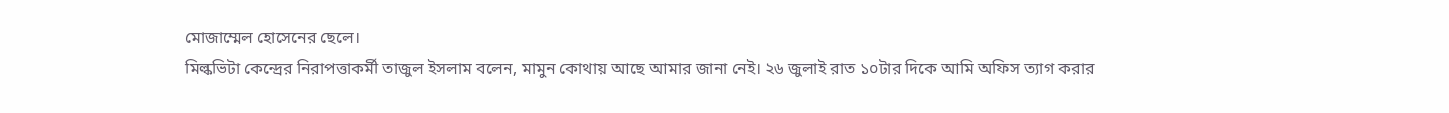মোজাম্মেল হোসেনের ছেলে।
মিল্কভিটা কেন্দ্রের নিরাপত্তাকর্মী তাজুল ইসলাম বলেন, মামুন কোথায় আছে আমার জানা নেই। ২৬ জুলাই রাত ১০টার দিকে আমি অফিস ত্যাগ করার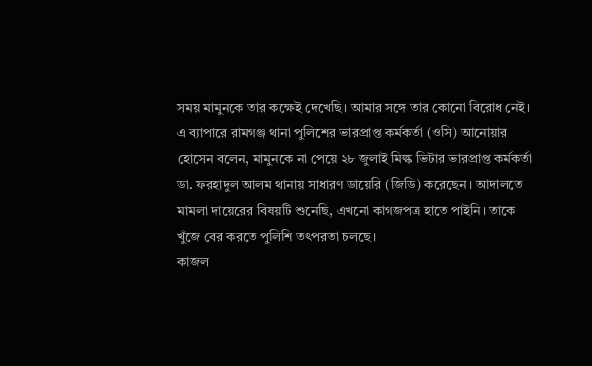সময় মামুনকে তার কক্ষেই দেখেছি। আমার সঙ্গে তার কোনো বিরোধ নেই।
এ ব্যাপারে রামগঞ্জ থানা পুলিশের ভারপ্রাপ্ত কর্মকর্তা (ওসি) আনোয়ার হোসেন বলেন, মামুনকে না পেয়ে ২৮ জুলাই মিল্ক ভিটার ভারপ্রাপ্ত কর্মকর্তা ডা. ফরহাদুল আলম থানায় সাধারণ ডায়েরি (জিডি) করেছেন। আদালতে মামলা দায়েরের বিষয়টি শুনেছি, এখনো কাগজপত্র হাতে পাইনি। তাকে খুঁজে বের করতে পুলিশি তৎপরতা চলছে।
কাজল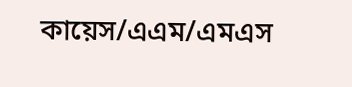কায়েস/এএম/এমএস